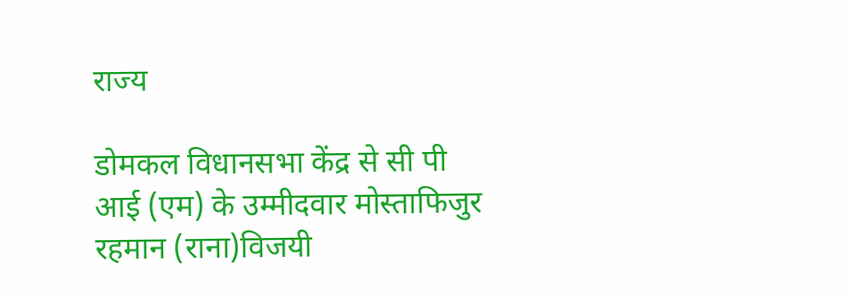राज्य

डोमकल विधानसभा केंद्र से सी पी आई (एम) के उम्मीदवार मोस्ताफिजुर रहमान (राना)विजयी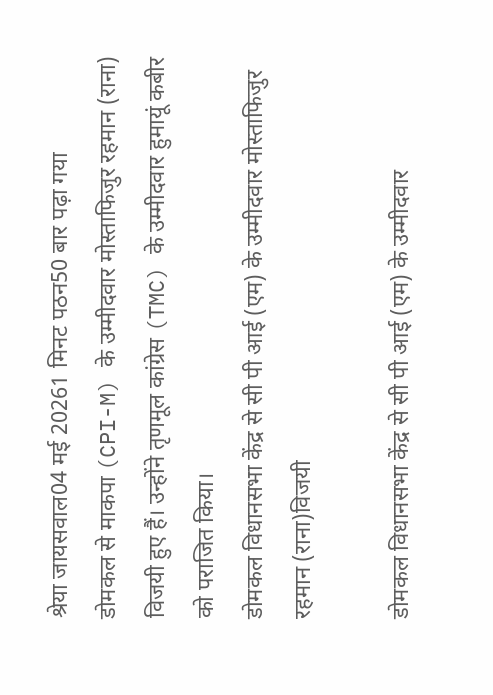श्रेया जायसवाल04 मई 20261 मिनट पठन50 बार पढ़ा गया
डोमकल से माकपा (CPI-M) के उम्मीदवार मोस्ताफिजुर रहमान (राना) विजयी हुए हैं। उन्होंने तृणमूल कांग्रेस (TMC) के उम्मीदवार हुमायूं कबीर को पराजित किया।
डोमकल विधानसभा केंद्र से सी पी आई (एम) के उम्मीदवार मोस्ताफिजुर रहमान (राना)विजयी

डोमकल विधानसभा केंद्र से सी पी आई (एम) के उम्मीदवार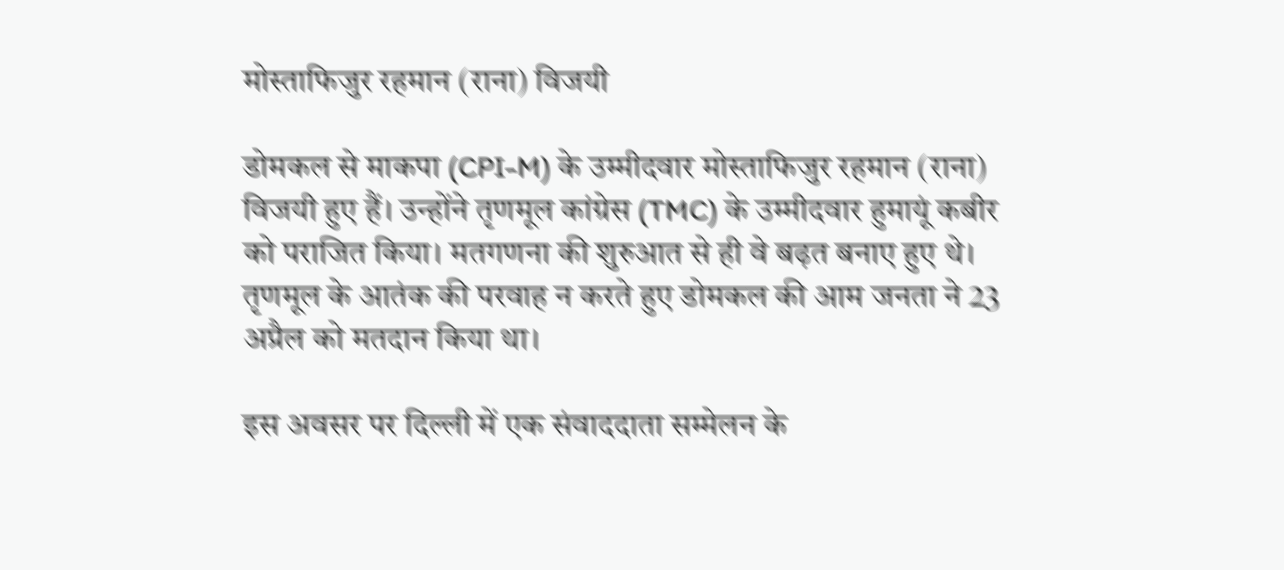मोस्ताफिजुर रहमान (राना) विजयी

डोमकल से माकपा (CPI-M) के उम्मीदवार मोस्ताफिजुर रहमान (राना) विजयी हुए हैं। उन्होंने तृणमूल कांग्रेस (TMC) के उम्मीदवार हुमायूं कबीर को पराजित किया। मतगणना की शुरुआत से ही वे बढ़त बनाए हुए थे। तृणमूल के आतंक की परवाह न करते हुए डोमकल की आम जनता ने 23 अप्रैल को मतदान किया था।

इस अवसर पर दिल्ली में एक संवाददाता सम्मेलन के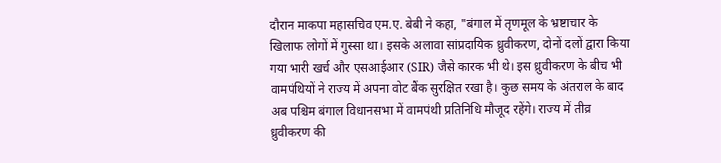दौरान माकपा महासचिव एम.ए. बेबी ने कहा, "बंगाल में तृणमूल के भ्रष्टाचार के खिलाफ लोगों में गुस्सा था। इसके अलावा सांप्रदायिक ध्रुवीकरण, दोनों दलों द्वारा किया गया भारी खर्च और एसआईआर (SIR) जैसे कारक भी थे। इस ध्रुवीकरण के बीच भी वामपंथियों ने राज्य में अपना वोट बैंक सुरक्षित रखा है। कुछ समय के अंतराल के बाद अब पश्चिम बंगाल विधानसभा में वामपंथी प्रतिनिधि मौजूद रहेंगे। राज्य में तीव्र ध्रुवीकरण की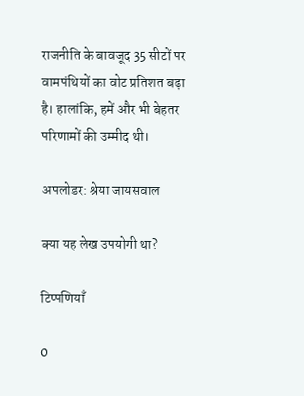राजनीति के बावजूद 35 सीटों पर वामपंथियों का वोट प्रतिशत बढ़ा है। हालांकि, हमें और भी बेहतर परिणामों की उम्मीद थी।

अपलोडर: श्रेया जायसवाल

क्या यह लेख उपयोगी था?

टिप्पणियाँ

0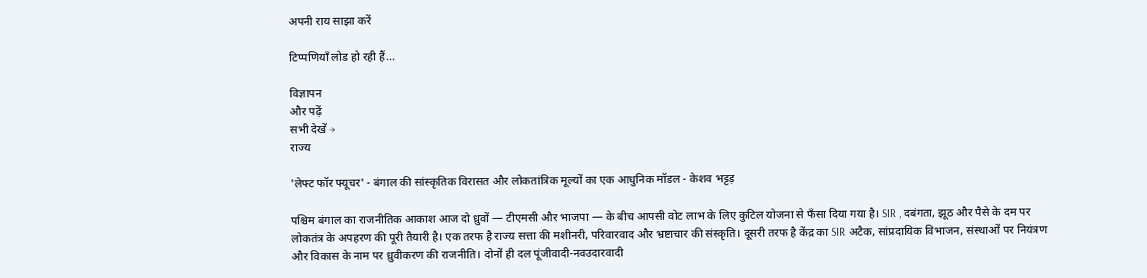अपनी राय साझा करें

टिप्पणियाँ लोड हो रही हैं...

विज्ञापन
और पढ़ें
सभी देखें →
राज्य

'लेफ्ट फॉर फ्यूचर' - बंगाल की सांस्कृतिक विरासत और लोकतांत्रिक मूल्यों का एक आधुनिक मॉडल - केशव भट्टड़

पश्चिम बंगाल का राजनीतिक आकाश आज दो ध्रुवों — टीएमसी और भाजपा — के बीच आपसी वोट लाभ के लिए कुटिल योजना से फँसा दिया गया है। SIR , दबंगता, झूठ और पैसे के दम पर लोकतंत्र के अपहरण की पूरी तैयारी है। एक तरफ है राज्य सत्ता की मशीनरी, परिवारवाद और भ्रष्टाचार की संस्कृति। दूसरी तरफ है केंद्र का SIR अटैक, सांप्रदायिक विभाजन, संस्थाओं पर नियंत्रण और विकास के नाम पर ध्रुवीकरण की राजनीति। दोनों ही दल पूंजीवादी-नवउदारवादी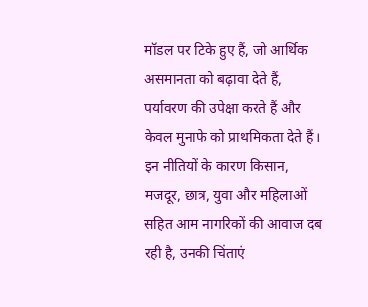मॉडल पर टिके हुए हैं, जो आर्थिक असमानता को बढ़ावा देते हैं, पर्यावरण की उपेक्षा करते हैं और केवल मुनाफे को प्राथमिकता देते हैं। इन नीतियों के कारण किसान, मजदूर, छात्र, युवा और महिलाओं सहित आम नागरिकों की आवाज दब रही है, उनकी चिंताएं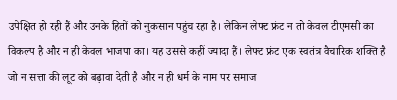उपेक्षित हो रही हैं और उनके हितों को नुकसान पहुंच रहा है। लेकिन लेफ्ट फ्रंट न तो केवल टीएमसी का विकल्प है और न ही केवल भाजपा का। यह उससे कहीं ज्यादा हैं। लेफ्ट फ्रंट एक स्वतंत्र वैचारिक शक्ति है जो न सत्ता की लूट को बढ़ावा देती है और न ही धर्म के नाम पर समाज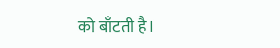को बाँटती है।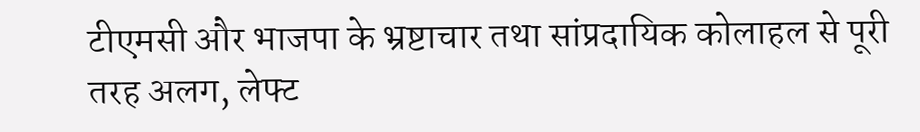टीएमसी और भाजपा के भ्रष्टाचार तथा सांप्रदायिक कोलाहल से पूरी तरह अलग, लेफ्ट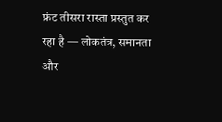फ्रंट तीसरा रास्ता प्रस्तुत कर रहा है — लोकतंत्र, समानता और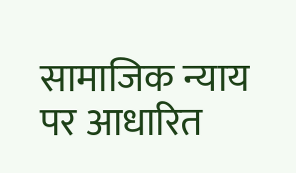सामाजिक न्याय पर आधारित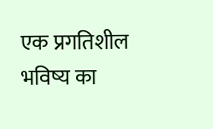एक प्रगतिशील भविष्य का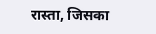रास्ता, जिसका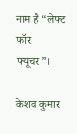नाम है “लेफ्ट फॉर फ्यूचर”।

केशव कुमार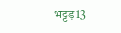भट्टड़13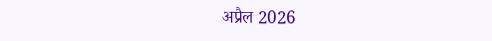अप्रैल 2026